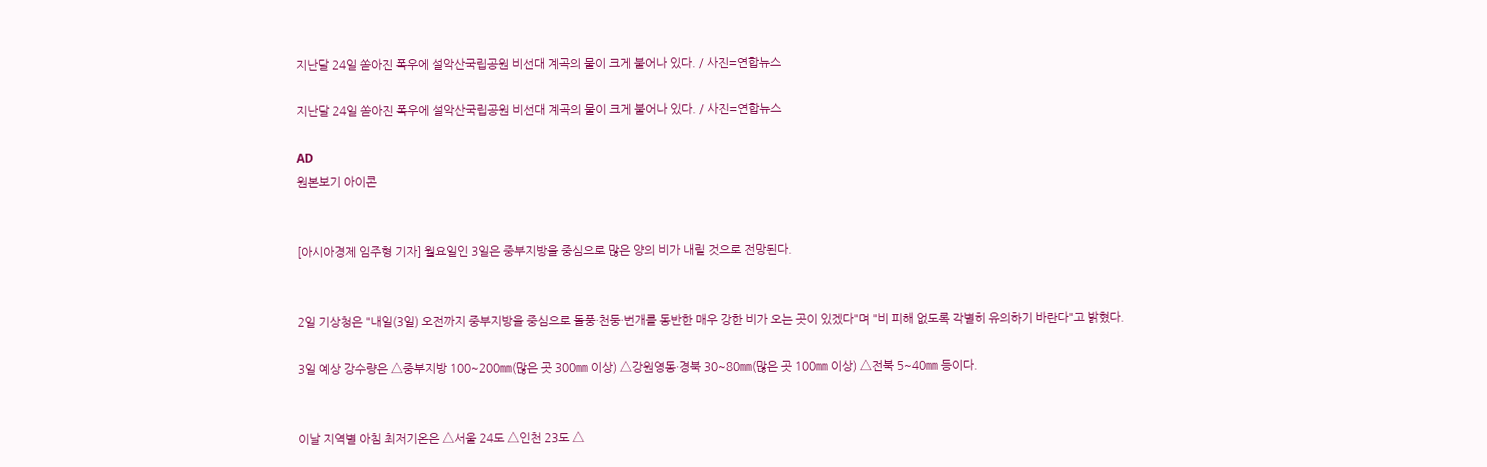지난달 24일 쏟아진 폭우에 설악산국립공원 비선대 계곡의 물이 크게 불어나 있다. / 사진=연합뉴스

지난달 24일 쏟아진 폭우에 설악산국립공원 비선대 계곡의 물이 크게 불어나 있다. / 사진=연합뉴스

AD
원본보기 아이콘


[아시아경제 임주형 기자] 월요일인 3일은 중부지방을 중심으로 많은 양의 비가 내릴 것으로 전망된다.


2일 기상청은 "내일(3일) 오전까지 중부지방을 중심으로 돌풍·천둥·번개를 동반한 매우 강한 비가 오는 곳이 있겠다"며 "비 피해 없도록 각별히 유의하기 바란다"고 밝혔다.

3일 예상 강수량은 △중부지방 100~200㎜(많은 곳 300㎜ 이상) △강원영동·경북 30~80㎜(많은 곳 100㎜ 이상) △전북 5~40㎜ 등이다.


이날 지역별 아침 최저기온은 △서울 24도 △인천 23도 △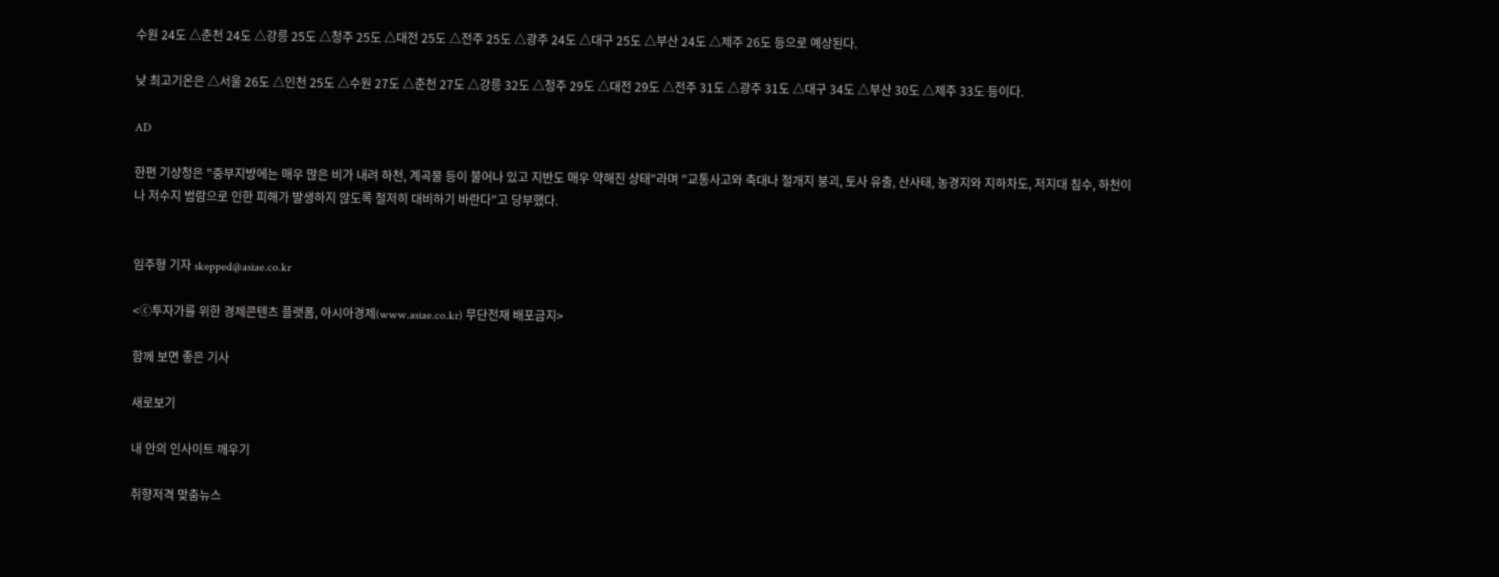수원 24도 △춘천 24도 △강릉 25도 △청주 25도 △대전 25도 △전주 25도 △광주 24도 △대구 25도 △부산 24도 △제주 26도 등으로 예상된다.

낮 최고기온은 △서울 26도 △인천 25도 △수원 27도 △춘천 27도 △강릉 32도 △청주 29도 △대전 29도 △전주 31도 △광주 31도 △대구 34도 △부산 30도 △제주 33도 등이다.

AD

한편 기상청은 "중부지방에는 매우 많은 비가 내려 하천, 계곡물 등이 불어나 있고 지반도 매우 약해진 상태"라며 "교통사고와 축대나 절개지 붕괴, 토사 유출, 산사태, 농경지와 지하차도, 저지대 침수, 하천이나 저수지 범람으로 인한 피해가 발생하지 않도록 철저히 대비하기 바란다"고 당부했다.


임주형 기자 skepped@asiae.co.kr

<ⓒ투자가를 위한 경제콘텐츠 플랫폼, 아시아경제(www.asiae.co.kr) 무단전재 배포금지>

함께 보면 좋은 기사

새로보기

내 안의 인사이트 깨우기

취향저격 맞춤뉴스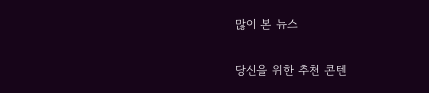많이 본 뉴스

당신을 위한 추천 콘텐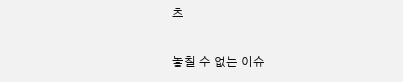츠

놓칠 수 없는 이슈